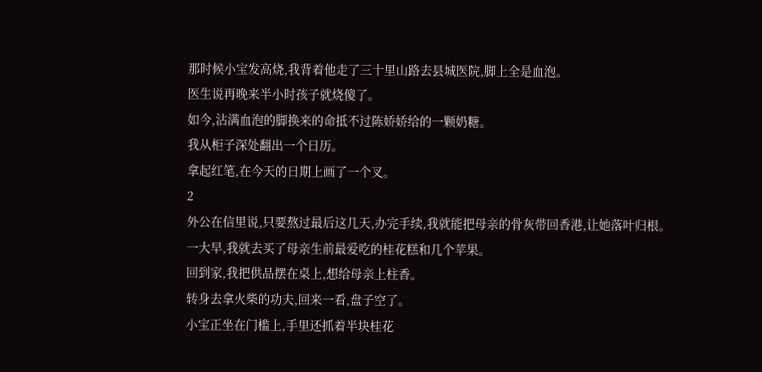那时候小宝发高烧,我背着他走了三十里山路去县城医院,脚上全是血泡。
医生说再晚来半小时孩子就烧傻了。
如今,沾满血泡的脚换来的命抵不过陈娇娇给的一颗奶糖。
我从柜子深处翻出一个日历。
拿起红笔,在今天的日期上画了一个叉。
2
外公在信里说,只要熬过最后这几天,办完手续,我就能把母亲的骨灰带回香港,让她落叶归根。
一大早,我就去买了母亲生前最爱吃的桂花糕和几个苹果。
回到家,我把供品摆在桌上,想给母亲上柱香。
转身去拿火柴的功夫,回来一看,盘子空了。
小宝正坐在门槛上,手里还抓着半块桂花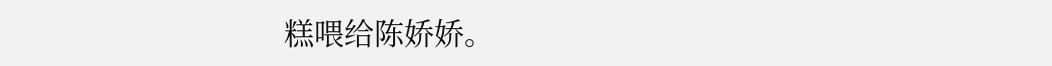糕喂给陈娇娇。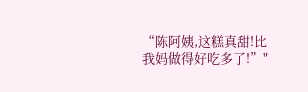“陈阿姨,这糕真甜!比我妈做得好吃多了!”"